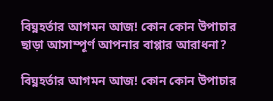বিঘ্নহর্তার আগমন আজ! কোন কোন উপাচার ছাড়া আসাম্পূর্ণ আপনার বাপ্পার আরাধনা?

বিঘ্নহর্তার আগমন আজ! কোন কোন উপাচার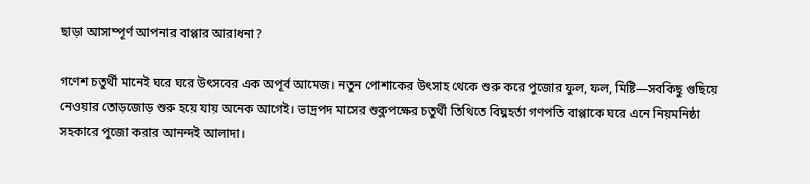ছাড়া আসাম্পূর্ণ আপনার বাপ্পার আরাধনা?

গণেশ চতুর্থী মানেই ঘরে ঘরে উৎসবের এক অপূর্ব আমেজ। নতুন পোশাকের উৎসাহ থেকে শুরু করে পুজোর ফুল, ফল, মিষ্টি—সবকিছু গুছিয়ে নেওয়ার তোড়জোড় শুরু হয়ে যায় অনেক আগেই। ভাদ্রপদ মাসের শুক্লপক্ষের চতুর্থী তিথিতে বিঘ্নহর্তা গণপতি বাপ্পাকে ঘরে এনে নিয়মনিষ্ঠা সহকারে পুজো করার আনন্দই আলাদা।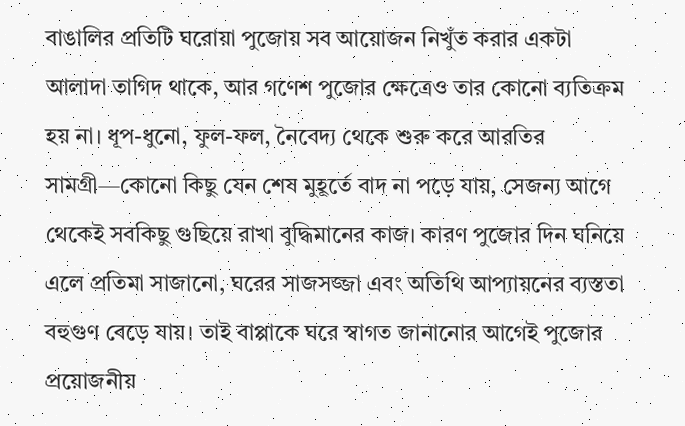বাঙালির প্রতিটি ঘরোয়া পুজোয় সব আয়োজন নিখুঁত করার একটা আলাদা তাগিদ থাকে, আর গণেশ পুজোর ক্ষেত্রেও তার কোনো ব্যতিক্রম হয় না। ধূপ-ধুনো, ফুল-ফল, নৈবেদ্য থেকে শুরু করে আরতির সামগ্রী—কোনো কিছু যেন শেষ মুহূর্তে বাদ না পড়ে যায়, সেজন্য আগে থেকেই সবকিছু গুছিয়ে রাখা বুদ্ধিমানের কাজ। কারণ পুজোর দিন ঘনিয়ে এলে প্রতিমা সাজানো, ঘরের সাজসজ্জা এবং অতিথি আপ্যায়নের ব্যস্ততা বহুগুণ বেড়ে যায়। তাই বাপ্পাকে ঘরে স্বাগত জানানোর আগেই পুজোর প্রয়োজনীয়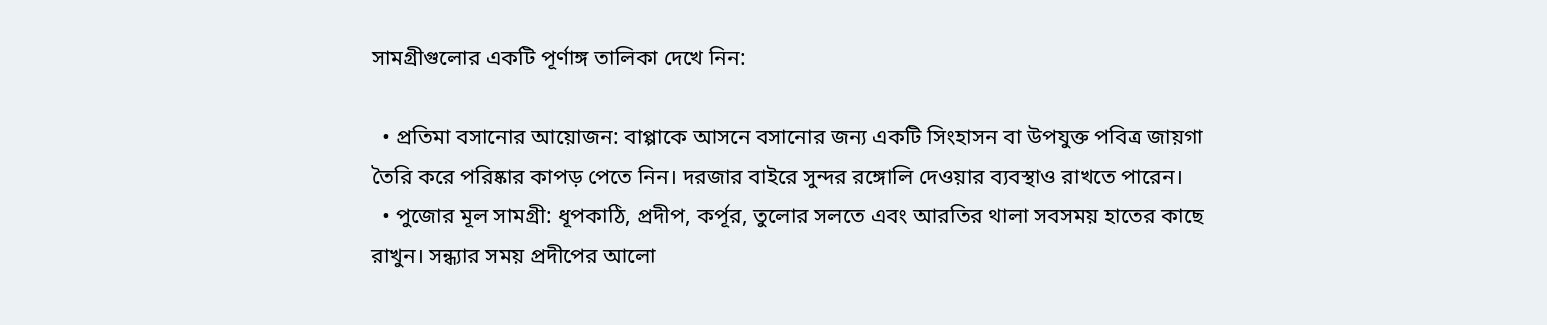সামগ্রীগুলোর একটি পূর্ণাঙ্গ তালিকা দেখে নিন:

  • প্রতিমা বসানোর আয়োজন: বাপ্পাকে আসনে বসানোর জন্য একটি সিংহাসন বা উপযুক্ত পবিত্র জায়গা তৈরি করে পরিষ্কার কাপড় পেতে নিন। দরজার বাইরে সুন্দর রঙ্গোলি দেওয়ার ব্যবস্থাও রাখতে পারেন।
  • পুজোর মূল সামগ্রী: ধূপকাঠি, প্রদীপ, কর্পূর, তুলোর সলতে এবং আরতির থালা সবসময় হাতের কাছে রাখুন। সন্ধ্যার সময় প্রদীপের আলো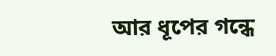আর ধূপের গন্ধে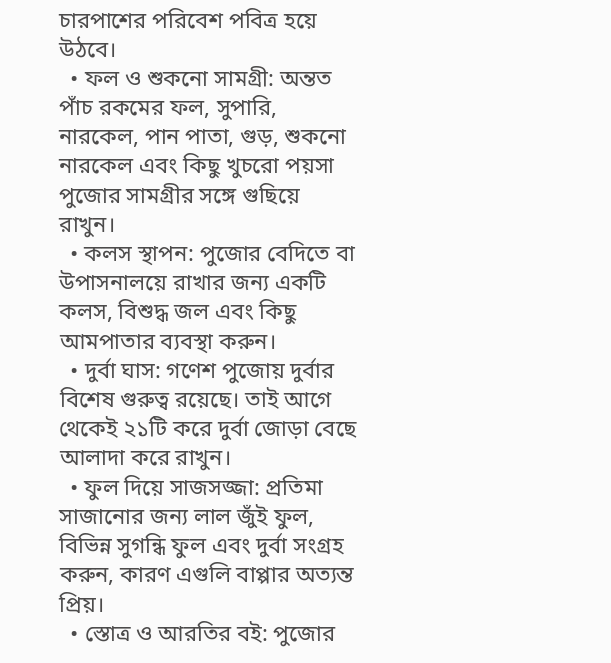চারপাশের পরিবেশ পবিত্র হয়ে উঠবে।
  • ফল ও শুকনো সামগ্রী: অন্তত পাঁচ রকমের ফল, সুপারি, নারকেল, পান পাতা, গুড়, শুকনো নারকেল এবং কিছু খুচরো পয়সা পুজোর সামগ্রীর সঙ্গে গুছিয়ে রাখুন।
  • কলস স্থাপন: পুজোর বেদিতে বা উপাসনালয়ে রাখার জন্য একটি কলস, বিশুদ্ধ জল এবং কিছু আমপাতার ব্যবস্থা করুন।
  • দুর্বা ঘাস: গণেশ পুজোয় দুর্বার বিশেষ গুরুত্ব রয়েছে। তাই আগে থেকেই ২১টি করে দুর্বা জোড়া বেছে আলাদা করে রাখুন।
  • ফুল দিয়ে সাজসজ্জা: প্রতিমা সাজানোর জন্য লাল জুঁই ফুল, বিভিন্ন সুগন্ধি ফুল এবং দুর্বা সংগ্রহ করুন, কারণ এগুলি বাপ্পার অত্যন্ত প্রিয়।
  • স্তোত্র ও আরতির বই: পুজোর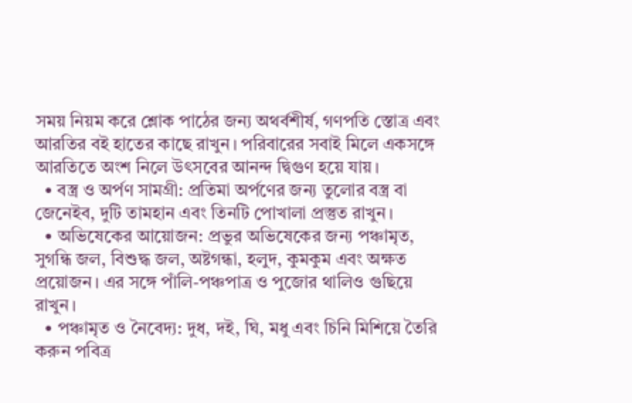সময় নিয়ম করে শ্লোক পাঠের জন্য অথর্বশীর্ষ, গণপতি স্তোত্র এবং আরতির বই হাতের কাছে রাখুন। পরিবারের সবাই মিলে একসঙ্গে আরতিতে অংশ নিলে উৎসবের আনন্দ দ্বিগুণ হয়ে যায়।
  • বস্ত্র ও অর্পণ সামগ্রী: প্রতিমা অর্পণের জন্য তুলোর বস্ত্র বা জেনেইব, দুটি তামহান এবং তিনটি পোখালা প্রস্তুত রাখুন।
  • অভিষেকের আয়োজন: প্রভুর অভিষেকের জন্য পঞ্চামৃত, সুগন্ধি জল, বিশুদ্ধ জল, অষ্টগন্ধা, হলুদ, কুমকুম এবং অক্ষত প্রয়োজন। এর সঙ্গে পাঁলি-পঞ্চপাত্র ও পুজোর থালিও গুছিয়ে রাখুন।
  • পঞ্চামৃত ও নৈবেদ্য: দুধ, দই, ঘি, মধু এবং চিনি মিশিয়ে তৈরি করুন পবিত্র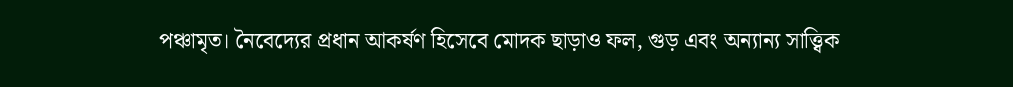পঞ্চামৃত। নৈবেদ্যের প্রধান আকর্ষণ হিসেবে মোদক ছাড়াও ফল, গুড় এবং অন্যান্য সাত্ত্বিক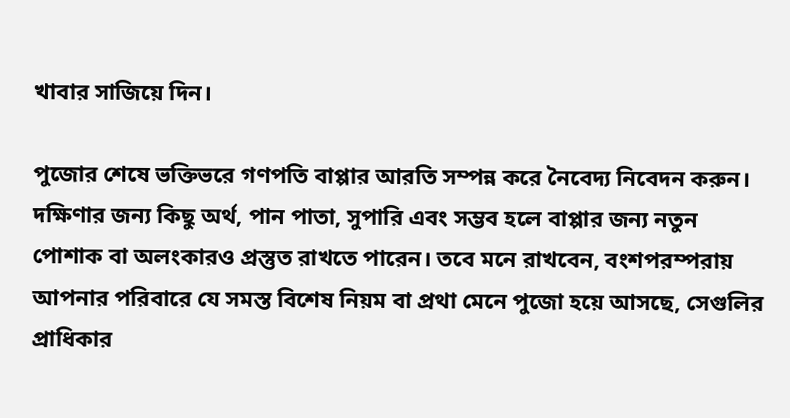খাবার সাজিয়ে দিন।

পুজোর শেষে ভক্তিভরে গণপতি বাপ্পার আরতি সম্পন্ন করে নৈবেদ্য নিবেদন করুন। দক্ষিণার জন্য কিছু অর্থ, পান পাতা, সুপারি এবং সম্ভব হলে বাপ্পার জন্য নতুন পোশাক বা অলংকারও প্রস্তুত রাখতে পারেন। তবে মনে রাখবেন, বংশপরম্পরায় আপনার পরিবারে যে সমস্ত বিশেষ নিয়ম বা প্রথা মেনে পুজো হয়ে আসছে, সেগুলির প্রাধিকার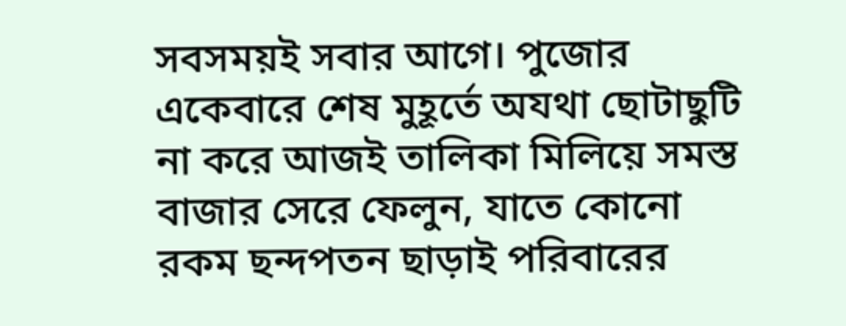সবসময়ই সবার আগে। পুজোর একেবারে শেষ মুহূর্তে অযথা ছোটাছুটি না করে আজই তালিকা মিলিয়ে সমস্ত বাজার সেরে ফেলুন, যাতে কোনো রকম ছন্দপতন ছাড়াই পরিবারের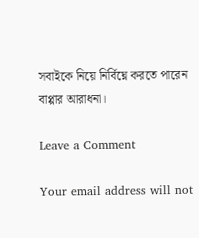সবাইকে নিয়ে নির্বিঘ্নে করতে পারেন বাপ্পার আরাধনা।

Leave a Comment

Your email address will not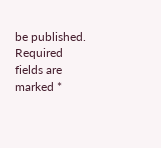be published. Required fields are marked *